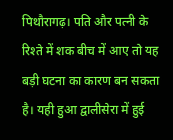पिथौरागढ़। पति और पत्नी के रिश्ते में शक बीच में आए तो यह बड़ी घटना का कारण बन सकता है। यही हुआ द्वालीसेरा में हुई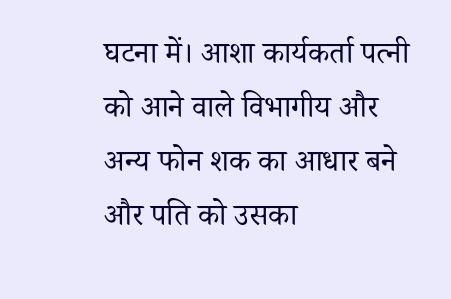घटना में। आशा कार्यकर्ता पत्नी को आने वाले विभागीय और अन्य फोन शक का आधार बने और पति को उसका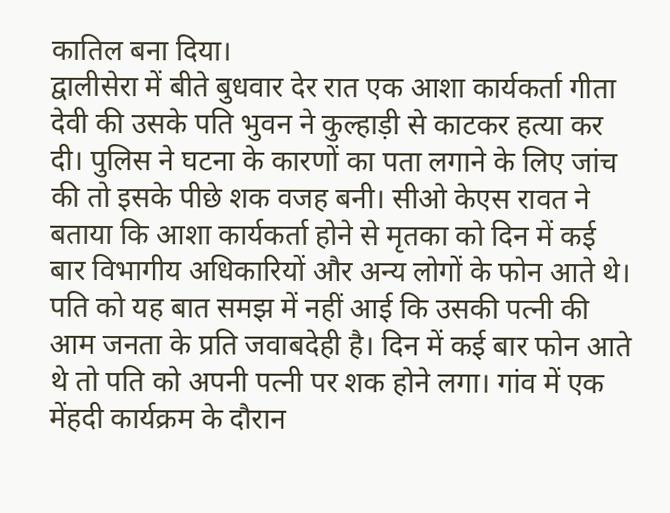कातिल बना दिया।
द्वालीसेरा में बीते बुधवार देर रात एक आशा कार्यकर्ता गीता देवी की उसके पति भुवन ने कुल्हाड़ी से काटकर हत्या कर दी। पुलिस ने घटना के कारणों का पता लगाने के लिए जांच की तो इसके पीछे शक वजह बनी। सीओ केएस रावत ने बताया कि आशा कार्यकर्ता होने से मृतका को दिन में कई बार विभागीय अधिकारियों और अन्य लोगों के फोन आते थे। पति को यह बात समझ में नहीं आई कि उसकी पत्नी की आम जनता के प्रति जवाबदेही है। दिन में कई बार फोन आते थे तो पति को अपनी पत्नी पर शक होने लगा। गांव में एक मेंहदी कार्यक्रम के दौरान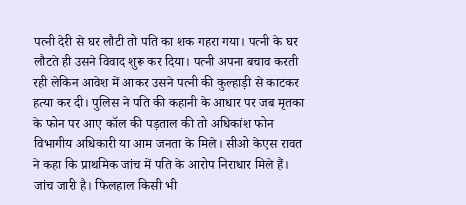पत्नी देरी से घर लौटी तो पति का शक गहरा गया। पत्नी के घर लौटते ही उसने विवाद शुरू कर दिया। पत्नी अपना बचाव करती रही लेकिन आवेश में आकर उसने पत्नी की कुल्हाड़ी से काटकर हत्या कर दी। पुलिस ने पति की कहानी के आधार पर जब मृतका के फोन पर आए कॉल की पड़ताल की तो अधिकांश फोन विभागीय अधिकारी या आम जनता के मिले। सीओ केएस रावत ने कहा कि प्राथमिक जांच में पति के आरोप निराधार मिले हैं। जांच जारी है। फिलहाल किसी भी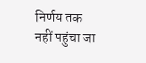निर्णय तक नहीं पहुंचा जा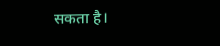सकता है।